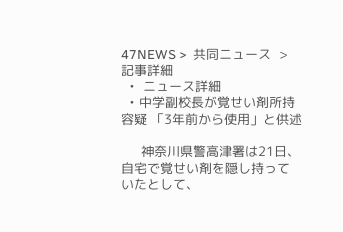47NEWS >  共同ニュース  > 記事詳細
  •  ニュース詳細
  • 中学副校長が覚せい剤所持容疑 「3年前から使用」と供述

     神奈川県警高津署は21日、自宅で覚せい剤を隠し持っていたとして、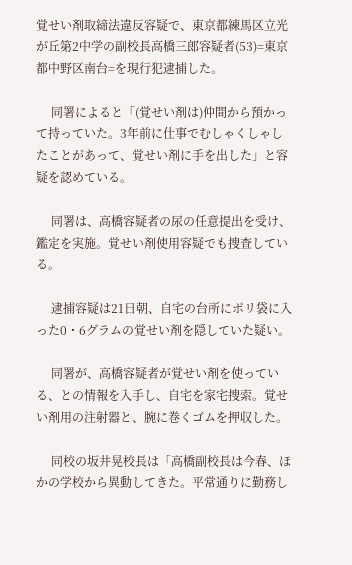覚せい剤取締法違反容疑で、東京都練馬区立光が丘第2中学の副校長高橋三郎容疑者(53)=東京都中野区南台=を現行犯逮捕した。

     同署によると「(覚せい剤は)仲間から預かって持っていた。3年前に仕事でむしゃくしゃしたことがあって、覚せい剤に手を出した」と容疑を認めている。

     同署は、高橋容疑者の尿の任意提出を受け、鑑定を実施。覚せい剤使用容疑でも捜査している。

     逮捕容疑は21日朝、自宅の台所にポリ袋に入った0・6グラムの覚せい剤を隠していた疑い。

     同署が、高橋容疑者が覚せい剤を使っている、との情報を入手し、自宅を家宅捜索。覚せい剤用の注射器と、腕に巻くゴムを押収した。

     同校の坂井晃校長は「高橋副校長は今春、ほかの学校から異動してきた。平常通りに勤務し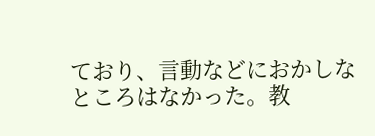ており、言動などにおかしなところはなかった。教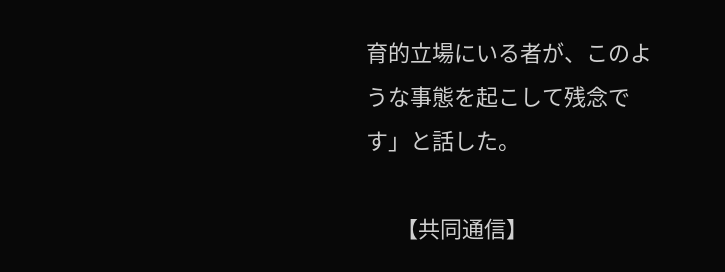育的立場にいる者が、このような事態を起こして残念です」と話した。

      【共同通信】